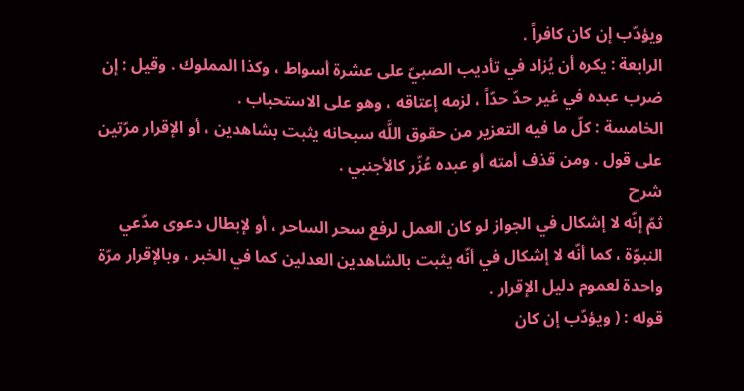ويؤدّب إن كان كافراً .
الرابعة : يكره أن يُزاد في تأديب الصبيّ على عشرة أسواط ، وكذا المملوك . وقيل : إن ضرب عبده في غير حدّ حدّاً ، لزمه إعتاقه ، وهو على الاستحباب .
الخامسة : كلّ ما فيه التعزير من حقوق اللَّه سبحانه يثبت بشاهدين ، أو الإقرار مرّتين على قول . ومن قذف أمته أو عبده عُزّر كالأجنبي .
شرح
ثمّ إنّه لا إشكال في الجواز لو كان العمل لرفع سحر الساحر ، أو لإبطال دعوى مدّعي النبوّة ، كما أنّه لا إشكال في أنّه يثبت بالشاهدين العدلين كما في الخبر ، وبالإقرار مرّة واحدة لعموم دليل الإقرار .
قوله : ( ويؤدّب إن كان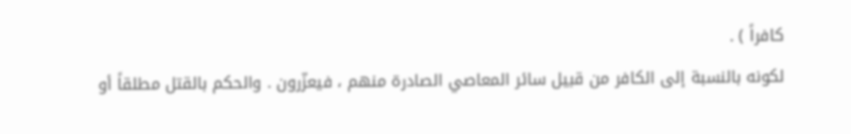كافراً ) .
لكونه بالنسبة إلى الكافر من قبيل سائر المعاصي الصادرة منهم ، فيعزّرون . والحكم بالقتل مطلقاً أو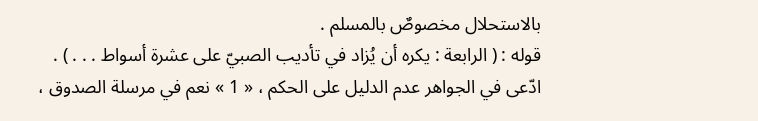بالاستحلال مخصوصٌ بالمسلم .
قوله : ( الرابعة : يكره أن يُزاد في تأديب الصبيّ على عشرة أسواط . . . ) .
ادّعى في الجواهر عدم الدليل على الحكم ، « 1 » نعم في مرسلة الصدوق ،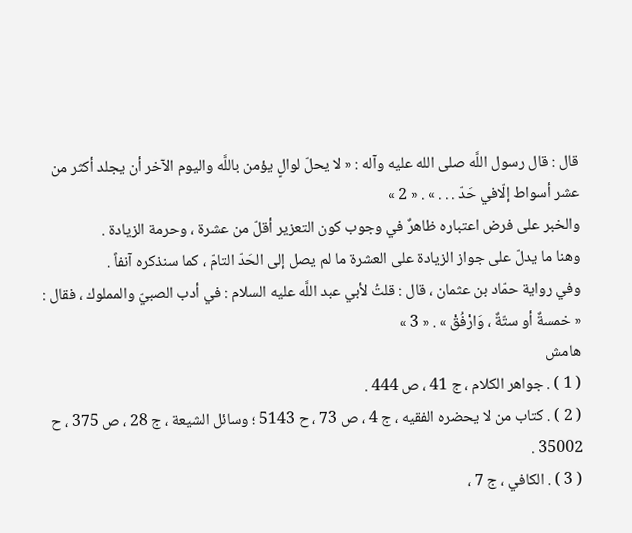قال : قال رسول اللَّه صلى الله عليه وآله : « لا يحلّ لوالٍ يؤمن باللَّه واليوم الآخر أن يجلد أكثر من عشر أسواط إلّافي حَدّ . . . » . « 2 »
والخبر على فرض اعتباره ظاهرٌ في وجوب كون التعزير أقلّ من عشرة ، وحرمة الزيادة .
وهنا ما يدلّ على جواز الزيادة على العشرة ما لم يصل إلى الحَدّ التامّ ، كما سنذكره آنفاً .
وفي رواية حمّاد بن عثمان ، قال : قلتُ لأبي عبد اللَّه عليه السلام : في أدب الصبيّ والمملوك ، فقال : « خمسةٌ أو ستّةٌ ، وَارْفُقْ » . « 3 »
هامش
( 1 ) . جواهر الكلام ، ج 41 ، ص 444 .
( 2 ) . كتاب من لا يحضره الفقيه ، ج 4 ، ص 73 ، ح 5143 ؛ وسائل الشيعة ، ج 28 ، ص 375 ، ح 35002 .
( 3 ) . الكافي ، ج 7 ،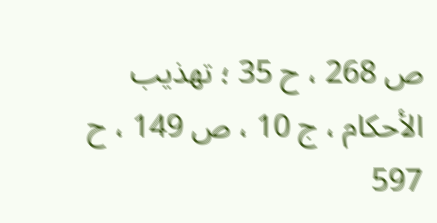ص 268 ، ح 35 ؛ تهذيب الأحكام ، ج 10 ، ص 149 ، ح 597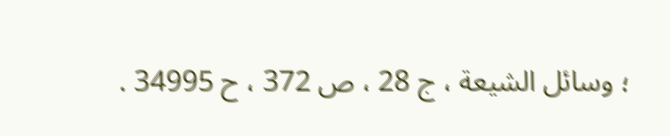؛ وسائل الشيعة ، ج 28 ، ص 372 ، ح 34995 .